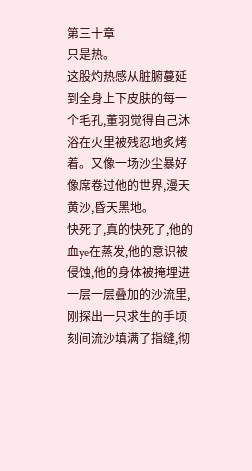第三十章
只是热。
这股灼热感从脏腑蔓延到全身上下皮肤的每一个毛孔,董羽觉得自己沐浴在火里被残忍地炙烤着。又像一场沙尘暴好像席卷过他的世界,漫天黄沙,昏天黑地。
快死了,真的快死了,他的血ye在蒸发,他的意识被侵蚀,他的身体被掩埋进一层一层叠加的沙流里,刚探出一只求生的手顷刻间流沙填满了指缝,彻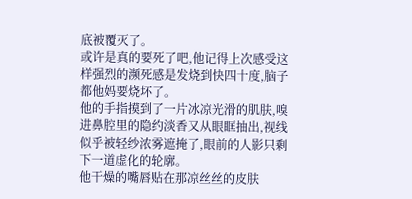底被覆灭了。
或许是真的要死了吧,他记得上次感受这样强烈的濒死感是发烧到快四十度,脑子都他妈要烧坏了。
他的手指摸到了一片冰凉光滑的肌肤,嗅进鼻腔里的隐约淡香又从眼眶抽出,视线似乎被轻纱浓雾遮掩了,眼前的人影只剩下一道虚化的轮廓。
他干燥的嘴唇贴在那凉丝丝的皮肤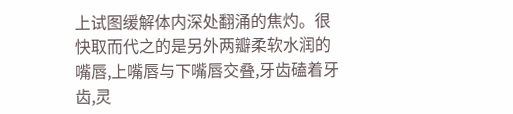上试图缓解体内深处翻涌的焦灼。很快取而代之的是另外两瓣柔软水润的嘴唇,上嘴唇与下嘴唇交叠,牙齿磕着牙齿,灵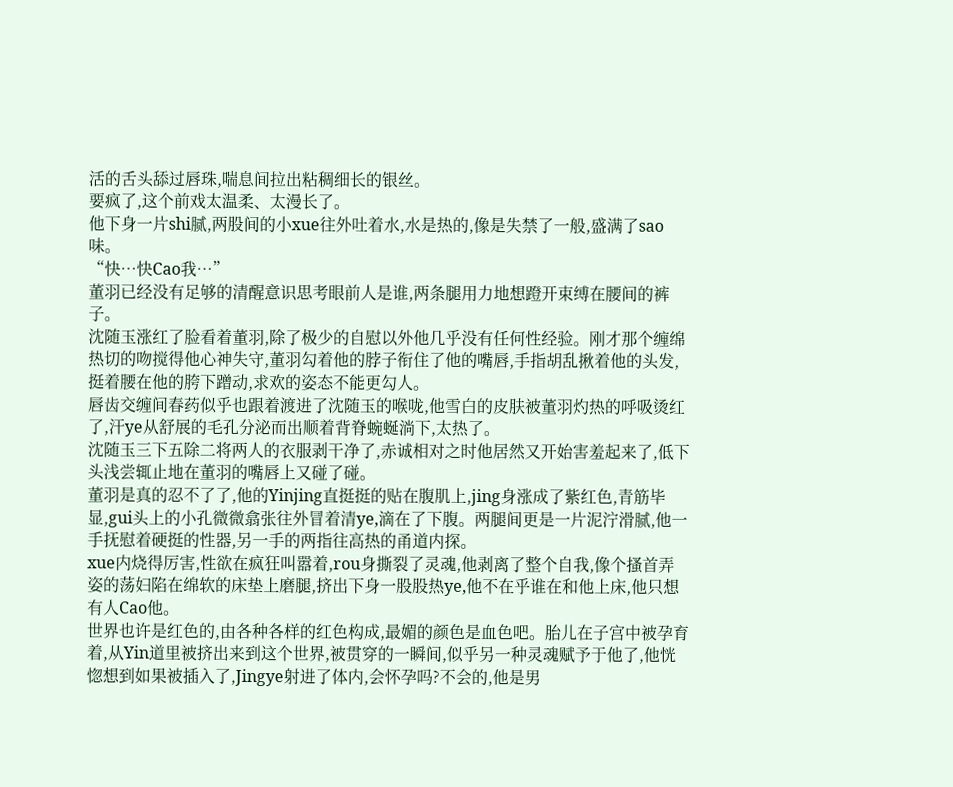活的舌头舔过唇珠,喘息间拉出粘稠细长的银丝。
要疯了,这个前戏太温柔、太漫长了。
他下身一片shi腻,两股间的小xue往外吐着水,水是热的,像是失禁了一般,盛满了sao味。
“快…快Cao我…”
董羽已经没有足够的清醒意识思考眼前人是谁,两条腿用力地想蹬开束缚在腰间的裤子。
沈随玉涨红了脸看着董羽,除了极少的自慰以外他几乎没有任何性经验。刚才那个缠绵热切的吻搅得他心神失守,董羽勾着他的脖子衔住了他的嘴唇,手指胡乱揪着他的头发,挺着腰在他的胯下蹭动,求欢的姿态不能更勾人。
唇齿交缠间春药似乎也跟着渡进了沈随玉的喉咙,他雪白的皮肤被董羽灼热的呼吸烫红了,汗ye从舒展的毛孔分泌而出顺着背脊蜿蜒淌下,太热了。
沈随玉三下五除二将两人的衣服剥干净了,赤诚相对之时他居然又开始害羞起来了,低下头浅尝辄止地在董羽的嘴唇上又碰了碰。
董羽是真的忍不了了,他的Yinjing直挺挺的贴在腹肌上,jing身涨成了紫红色,青筋毕显,gui头上的小孔微微翕张往外冒着清ye,滴在了下腹。两腿间更是一片泥泞滑腻,他一手抚慰着硬挺的性器,另一手的两指往高热的甬道内探。
xue内烧得厉害,性欲在疯狂叫嚣着,rou身撕裂了灵魂,他剥离了整个自我,像个搔首弄姿的荡妇陷在绵软的床垫上磨腿,挤出下身一股股热ye,他不在乎谁在和他上床,他只想有人Cao他。
世界也许是红色的,由各种各样的红色构成,最媚的颜色是血色吧。胎儿在子宫中被孕育着,从Yin道里被挤出来到这个世界,被贯穿的一瞬间,似乎另一种灵魂赋予于他了,他恍惚想到如果被插入了,Jingye射进了体内,会怀孕吗?不会的,他是男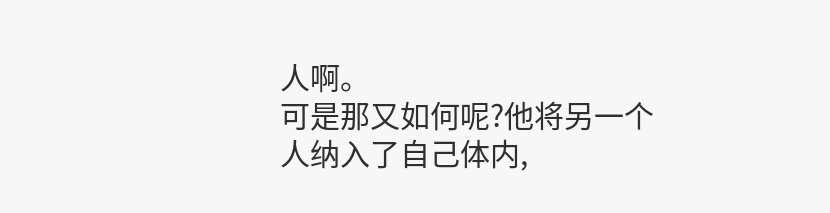人啊。
可是那又如何呢?他将另一个人纳入了自己体内,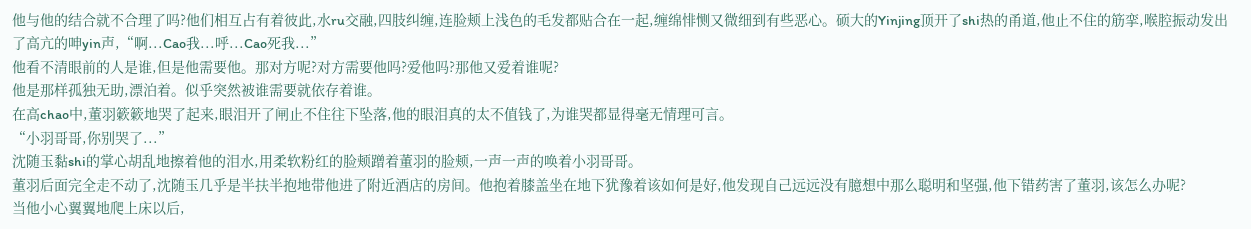他与他的结合就不合理了吗?他们相互占有着彼此,水ru交融,四肢纠缠,连脸颊上浅色的毛发都贴合在一起,缠绵悱恻又微细到有些恶心。硕大的Yinjing顶开了shi热的甬道,他止不住的筋挛,喉腔振动发出了高亢的呻yin声,“啊...Cao我...呼...Cao死我...”
他看不清眼前的人是谁,但是他需要他。那对方呢?对方需要他吗?爱他吗?那他又爱着谁呢?
他是那样孤独无助,漂泊着。似乎突然被谁需要就依存着谁。
在高chao中,董羽簌簌地哭了起来,眼泪开了闸止不住往下坠落,他的眼泪真的太不值钱了,为谁哭都显得毫无情理可言。
“小羽哥哥,你别哭了...”
沈随玉黏shi的掌心胡乱地擦着他的泪水,用柔软粉红的脸颊蹭着董羽的脸颊,一声一声的唤着小羽哥哥。
董羽后面完全走不动了,沈随玉几乎是半扶半抱地带他进了附近酒店的房间。他抱着膝盖坐在地下犹豫着该如何是好,他发现自己远远没有臆想中那么聪明和坚强,他下错药害了董羽,该怎么办呢?
当他小心翼翼地爬上床以后,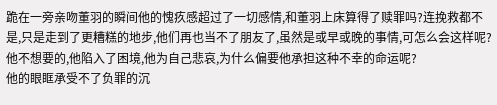跪在一旁亲吻董羽的瞬间他的愧疚感超过了一切感情,和董羽上床算得了赎罪吗?连挽救都不是,只是走到了更糟糕的地步,他们再也当不了朋友了,虽然是或早或晚的事情,可怎么会这样呢?他不想要的,他陷入了困境,他为自己悲哀,为什么偏要他承担这种不幸的命运呢?
他的眼眶承受不了负罪的沉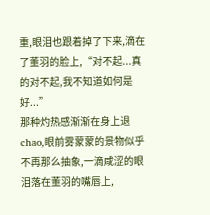重,眼泪也跟着掉了下来,滴在了董羽的脸上,“对不起...真的对不起,我不知道如何是好...”
那种灼热感渐渐在身上退chao,眼前雾蒙蒙的景物似乎不再那么抽象,一滴咸涩的眼泪落在董羽的嘴唇上,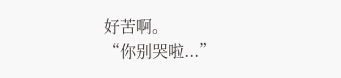好苦啊。
“你别哭啦...”